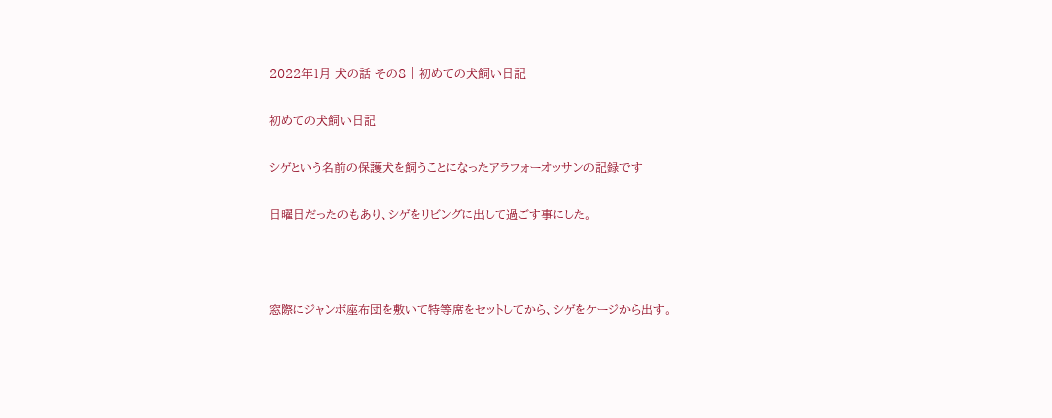2022年1月 犬の話 その8 | 初めての犬飼い日記

初めての犬飼い日記

シゲという名前の保護犬を飼うことになったアラフォーオッサンの記録です

日曜日だったのもあり、シゲをリビングに出して過ごす事にした。



窓際にジャンボ座布団を敷いて特等席をセットしてから、シゲをケージから出す。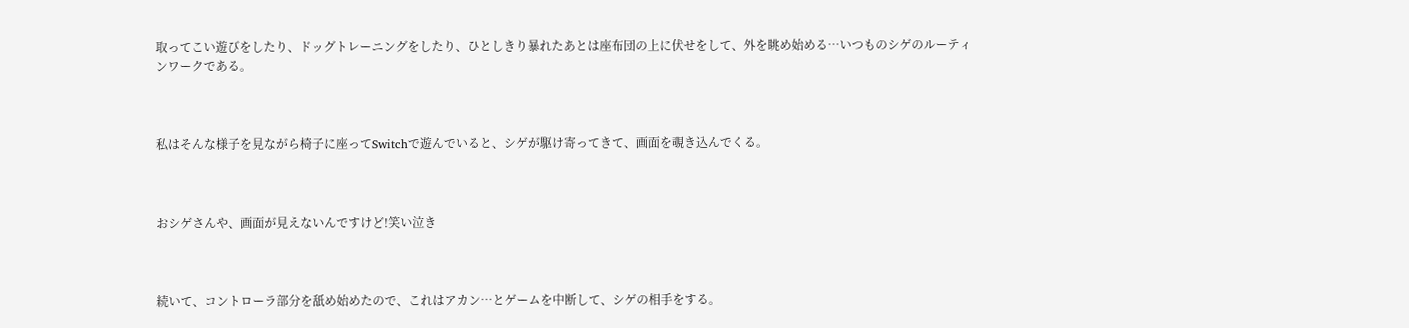取ってこい遊びをしたり、ドッグトレーニングをしたり、ひとしきり暴れたあとは座布団の上に伏せをして、外を眺め始める…いつものシゲのルーティンワークである。



私はそんな様子を見ながら椅子に座ってSwitchで遊んでいると、シゲが駆け寄ってきて、画面を覗き込んでくる。



おシゲさんや、画面が見えないんですけど!笑い泣き



続いて、コントローラ部分を舐め始めたので、これはアカン…とゲームを中断して、シゲの相手をする。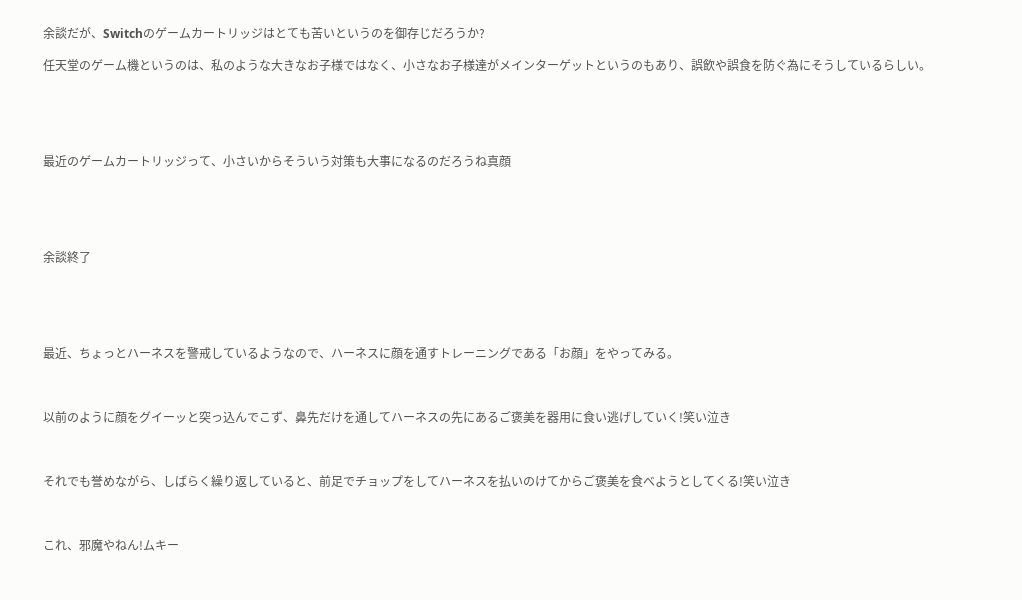余談だが、Switchのゲームカートリッジはとても苦いというのを御存じだろうか?

任天堂のゲーム機というのは、私のような大きなお子様ではなく、小さなお子様達がメインターゲットというのもあり、誤飲や誤食を防ぐ為にそうしているらしい。





最近のゲームカートリッジって、小さいからそういう対策も大事になるのだろうね真顔





余談終了





最近、ちょっとハーネスを警戒しているようなので、ハーネスに顔を通すトレーニングである「お顔」をやってみる。



以前のように顔をグイーッと突っ込んでこず、鼻先だけを通してハーネスの先にあるご褒美を器用に食い逃げしていく!笑い泣き



それでも誉めながら、しばらく繰り返していると、前足でチョップをしてハーネスを払いのけてからご褒美を食べようとしてくる!笑い泣き



これ、邪魔やねん!ムキー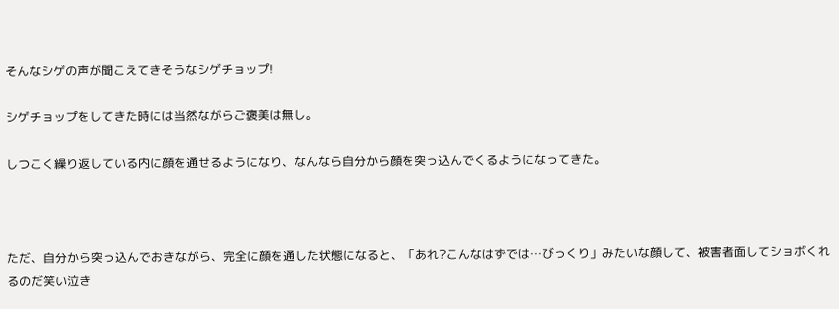そんなシゲの声が聞こえてきそうなシゲチョップ!

シゲチョップをしてきた時には当然ながらご褒美は無し。

しつこく繰り返している内に顔を通せるようになり、なんなら自分から顔を突っ込んでくるようになってきた。



ただ、自分から突っ込んでおきながら、完全に顔を通した状態になると、「あれ?こんなはずでは…びっくり」みたいな顔して、被害者面してショボくれるのだ笑い泣き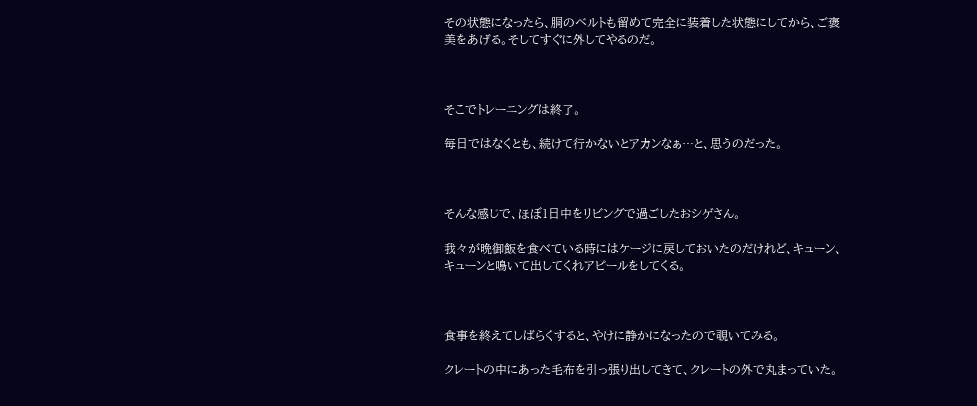その状態になったら、胴のベルトも留めて完全に装着した状態にしてから、ご褒美をあげる。そしてすぐに外してやるのだ。



そこでトレーニングは終了。

毎日ではなくとも、続けて行かないとアカンなぁ…と、思うのだった。



そんな感じで、ほぼ1日中をリビングで過ごしたおシゲさん。

我々が晩御飯を食べている時にはケージに戻しておいたのだけれど、キューン、キューンと鳴いて出してくれアピールをしてくる。



食事を終えてしばらくすると、やけに静かになったので覗いてみる。

クレートの中にあった毛布を引っ張り出してきて、クレートの外で丸まっていた。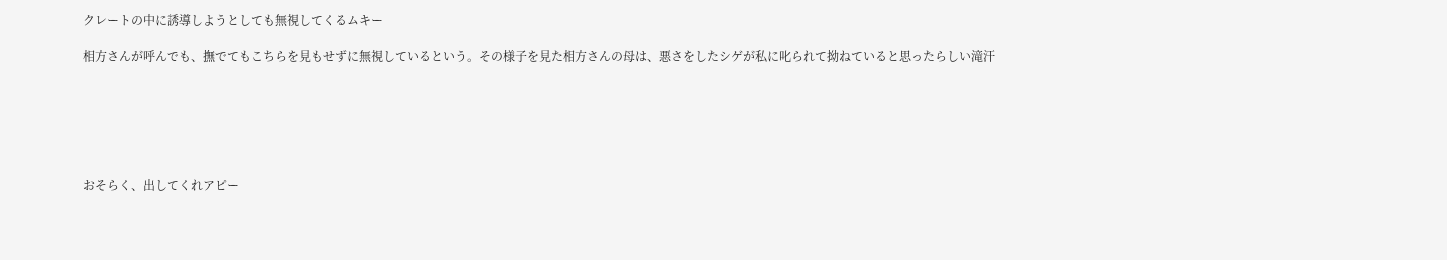クレートの中に誘導しようとしても無視してくるムキー

相方さんが呼んでも、撫でてもこちらを見もせずに無視しているという。その様子を見た相方さんの母は、悪さをしたシゲが私に叱られて拗ねていると思ったらしい滝汗






おそらく、出してくれアピー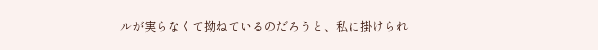ルが実らなくて拗ねているのだろうと、私に掛けられ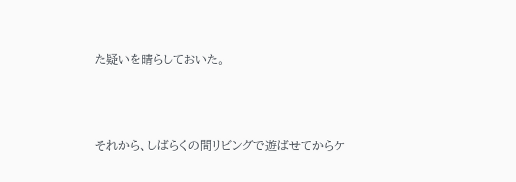た疑いを晴らしておいた。



それから、しばらくの間リビングで遊ばせてからケ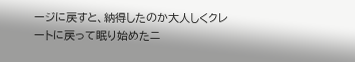ージに戻すと、納得したのか大人しくクレートに戻って眠り始めたニ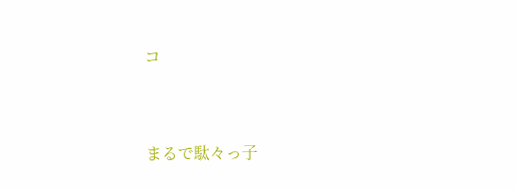コ



まるで駄々っ子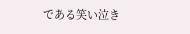である笑い泣き